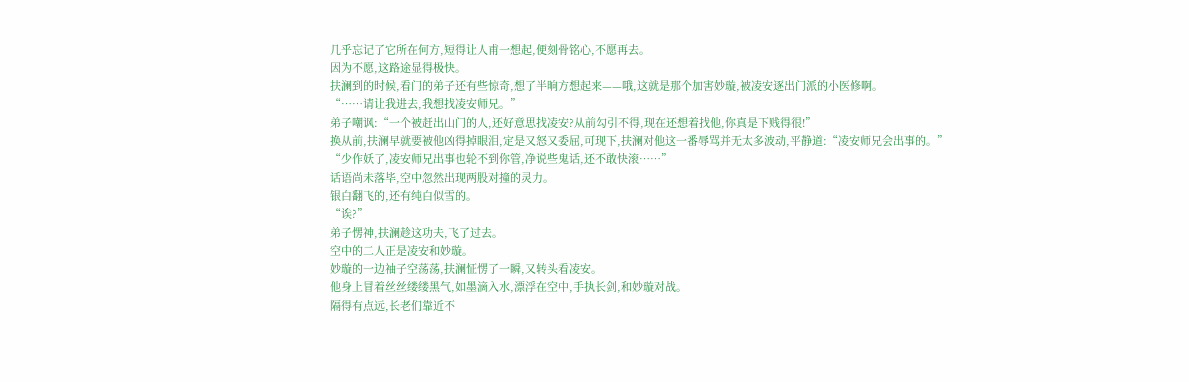几乎忘记了它所在何方,短得让人甫一想起,便刻骨铭心,不愿再去。
因为不愿,这路途显得极快。
扶澜到的时候,看门的弟子还有些惊奇,想了半晌方想起来——哦,这就是那个加害妙璇,被凌安逐出门派的小医修啊。
“……请让我进去,我想找凌安师兄。”
弟子嘲讽:“一个被赶出山门的人,还好意思找凌安?从前勾引不得,现在还想着找他,你真是下贱得很!”
换从前,扶澜早就要被他凶得掉眼泪,定是又怒又委屈,可现下,扶澜对他这一番辱骂并无太多波动,平静道:“凌安师兄会出事的。”
“少作妖了,凌安师兄出事也轮不到你管,净说些鬼话,还不敢快滚……”
话语尚未落毕,空中忽然出现两股对撞的灵力。
银白翻飞的,还有纯白似雪的。
“诶?”
弟子愣神,扶澜趁这功夫,飞了过去。
空中的二人正是凌安和妙璇。
妙璇的一边袖子空荡荡,扶澜怔愣了一瞬,又转头看凌安。
他身上冒着丝丝缕缕黑气,如墨滴入水,漂浮在空中,手执长剑,和妙璇对战。
隔得有点远,长老们靠近不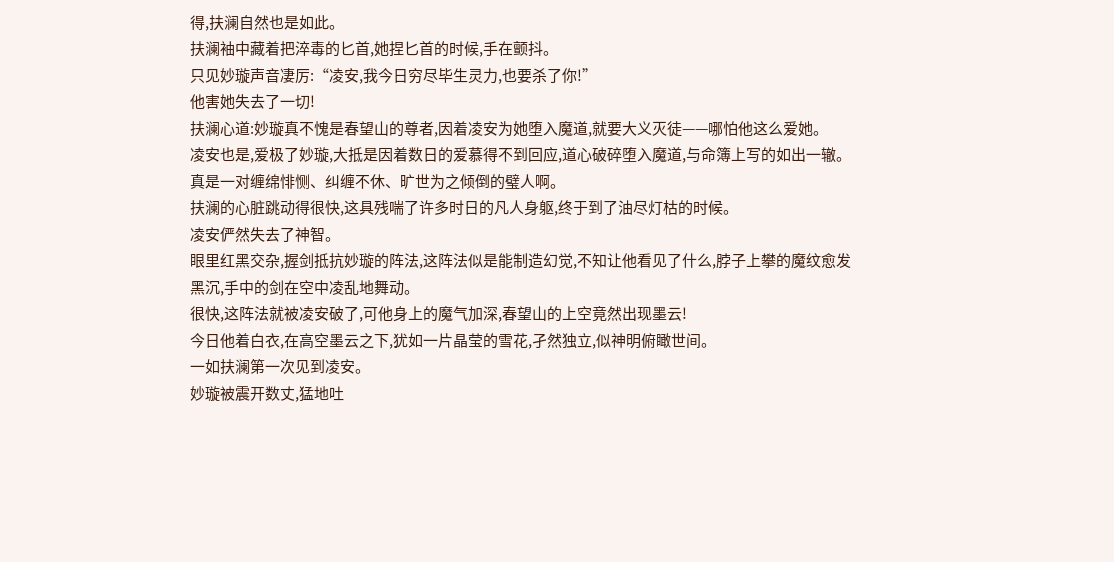得,扶澜自然也是如此。
扶澜袖中藏着把淬毒的匕首,她捏匕首的时候,手在颤抖。
只见妙璇声音凄厉:“凌安,我今日穷尽毕生灵力,也要杀了你!”
他害她失去了一切!
扶澜心道:妙璇真不愧是春望山的尊者,因着凌安为她堕入魔道,就要大义灭徒——哪怕他这么爱她。
凌安也是,爱极了妙璇,大抵是因着数日的爱慕得不到回应,道心破碎堕入魔道,与命簿上写的如出一辙。
真是一对缠绵悱恻、纠缠不休、旷世为之倾倒的璧人啊。
扶澜的心脏跳动得很快,这具残喘了许多时日的凡人身躯,终于到了油尽灯枯的时候。
凌安俨然失去了神智。
眼里红黑交杂,握剑抵抗妙璇的阵法,这阵法似是能制造幻觉,不知让他看见了什么,脖子上攀的魔纹愈发黑沉,手中的剑在空中凌乱地舞动。
很快,这阵法就被凌安破了,可他身上的魔气加深,春望山的上空竟然出现墨云!
今日他着白衣,在高空墨云之下,犹如一片晶莹的雪花,孑然独立,似神明俯瞰世间。
一如扶澜第一次见到凌安。
妙璇被震开数丈,猛地吐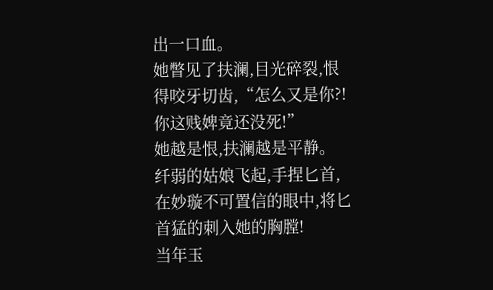出一口血。
她瞥见了扶澜,目光碎裂,恨得咬牙切齿,“怎么又是你?!你这贱婢竟还没死!”
她越是恨,扶澜越是平静。
纤弱的姑娘飞起,手捏匕首,在妙璇不可置信的眼中,将匕首猛的刺入她的胸膛!
当年玉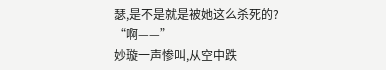瑟,是不是就是被她这么杀死的?
“啊——”
妙璇一声惨叫,从空中跌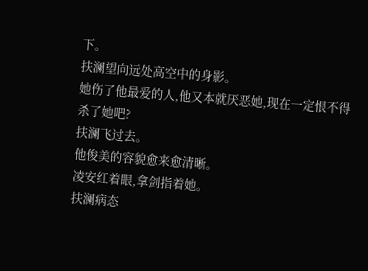下。
扶澜望向远处高空中的身影。
她伤了他最爱的人,他又本就厌恶她,现在一定恨不得杀了她吧?
扶澜飞过去。
他俊美的容貌愈来愈清晰。
凌安红着眼,拿剑指着她。
扶澜病态